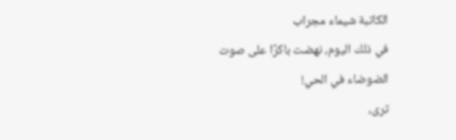الكاتبة شيماء مجراب
في ذلك اليوم، نهضت باكرًا على صوت الضوضاء في الحي!
ترى،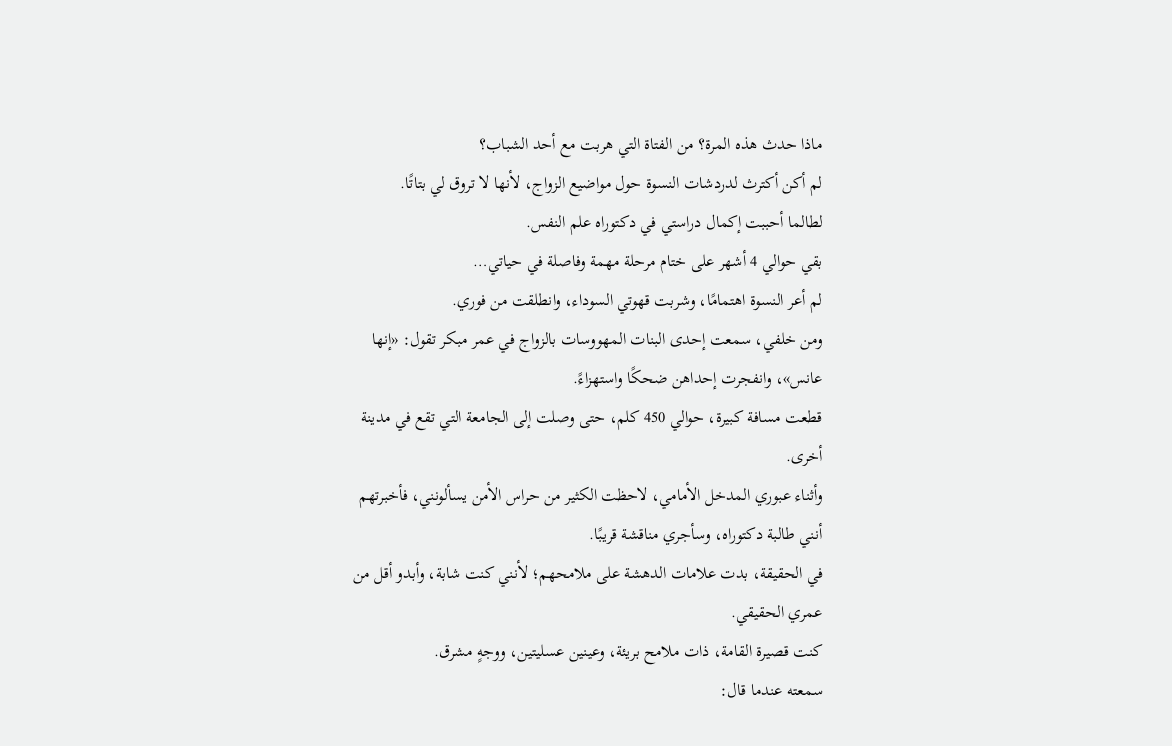ماذا حدث هذه المرة؟ من الفتاة التي هربت مع أحد الشباب؟
لم أكن أكترث لدردشات النسوة حول مواضيع الزواج، لأنها لا تروق لي بتاتًا.
لطالما أحببت إكمال دراستي في دكتوراه علم النفس.
بقي حوالي 4 أشهر على ختام مرحلة مهمة وفاصلة في حياتي…
لم أعر النسوة اهتمامًا، وشربت قهوتي السوداء، وانطلقت من فوري.
ومن خلفي، سمعت إحدى البنات المهووسات بالزواج في عمر مبكر تقول: «إنها عانس»، وانفجرت إحداهن ضحكًا واستهزاءً.
قطعت مسافة كبيرة، حوالي 450 كلم، حتى وصلت إلى الجامعة التي تقع في مدينة أخرى.
وأثناء عبوري المدخل الأمامي، لاحظت الكثير من حراس الأمن يسألونني، فأخبرتهم أنني طالبة دكتوراه، وسأجري مناقشة قريبًا.
في الحقيقة، بدت علامات الدهشة على ملامحهم؛ لأنني كنت شابة، وأبدو أقل من عمري الحقيقي.
كنت قصيرة القامة، ذات ملامح بريئة، وعينين عسليتين، ووجهٍ مشرق.
سمعته عندما قال: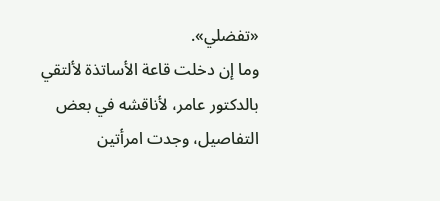«تفضلي».
وما إن دخلت قاعة الأساتذة لألتقي بالدكتور عامر، لأناقشه في بعض التفاصيل، وجدت امرأتين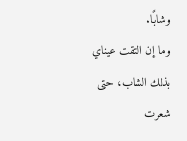وشابًا.
وما إن التقت عيناي بذلك الشاب، حتى شعرت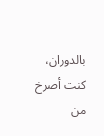بالدوران، كنت أصرخ من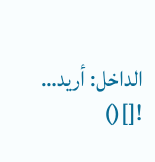الداخل: أريد…
![]()